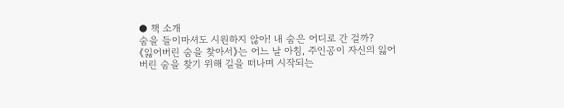● 책 소개
숨을 들이마셔도 시원하지 않아! 내 숨은 어디로 간 걸까?
《잃어버린 숨을 찾아서》는 어느 날 아침, 주인공이 자신의 잃어버린 숨을 찾기 위해 길을 떠나며 시작되는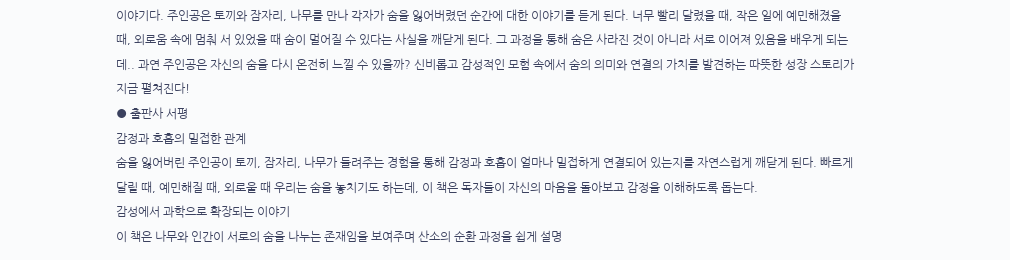이야기다. 주인공은 토끼와 잠자리, 나무를 만나 각자가 숨을 잃어버렸던 순간에 대한 이야기를 듣게 된다. 너무 빨리 달렸을 때, 작은 일에 예민해졌을 때, 외로움 속에 멈춰 서 있었을 때 숨이 멀어질 수 있다는 사실을 깨닫게 된다. 그 과정을 통해 숨은 사라진 것이 아니라 서로 이어져 있음을 배우게 되는데.. 과연 주인공은 자신의 숨을 다시 온전히 느낄 수 있을까? 신비롭고 감성적인 모험 속에서 숨의 의미와 연결의 가치를 발견하는 따뜻한 성장 스토리가 지금 펼쳐진다!
● 출판사 서평
감정과 호흡의 밀접한 관계
숨을 잃어버린 주인공이 토끼, 잠자리, 나무가 들려주는 경험을 통해 감정과 호흡이 얼마나 밀접하게 연결되어 있는지를 자연스럽게 깨닫게 된다. 빠르게 달릴 때, 예민해질 때, 외로울 때 우리는 숨을 놓치기도 하는데, 이 책은 독자들이 자신의 마음을 돌아보고 감정을 이해하도록 돕는다.
감성에서 과학으로 확장되는 이야기
이 책은 나무와 인간이 서로의 숨을 나누는 존재임을 보여주며 산소의 순환 과정을 쉽게 설명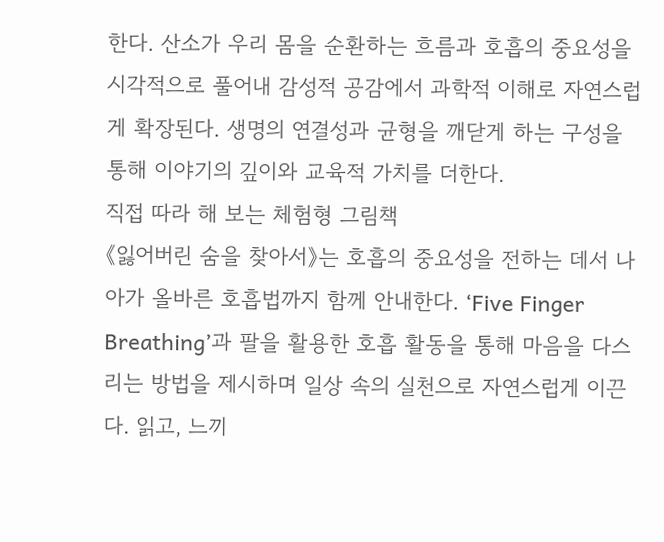한다. 산소가 우리 몸을 순환하는 흐름과 호흡의 중요성을 시각적으로 풀어내 감성적 공감에서 과학적 이해로 자연스럽게 확장된다. 생명의 연결성과 균형을 깨닫게 하는 구성을 통해 이야기의 깊이와 교육적 가치를 더한다.
직접 따라 해 보는 체험형 그림책
《잃어버린 숨을 찾아서》는 호흡의 중요성을 전하는 데서 나아가 올바른 호흡법까지 함께 안내한다. ‘Five Finger Breathing’과 팔을 활용한 호흡 활동을 통해 마음을 다스리는 방법을 제시하며 일상 속의 실천으로 자연스럽게 이끈다. 읽고, 느끼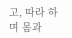고, 따라 하며 몸과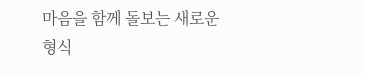마음을 함께 돌보는 새로운 형식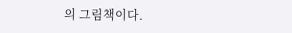의 그림책이다.